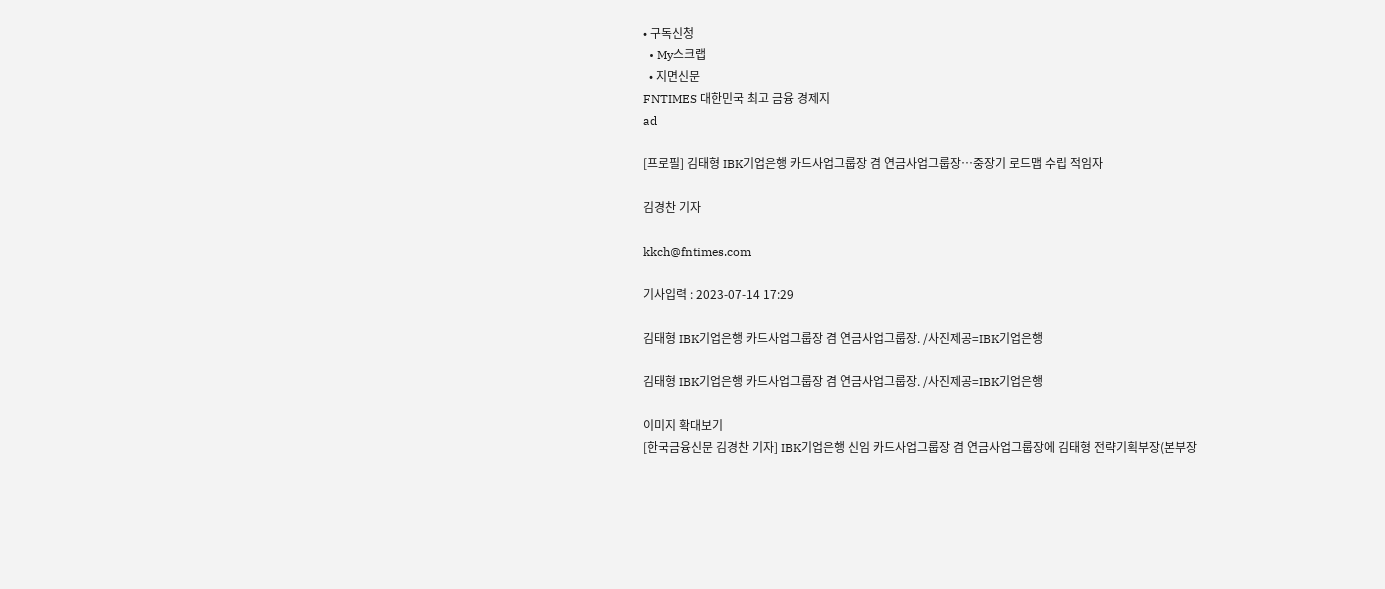• 구독신청
  • My스크랩
  • 지면신문
FNTIMES 대한민국 최고 금융 경제지
ad

[프로필] 김태형 IBK기업은행 카드사업그룹장 겸 연금사업그룹장…중장기 로드맵 수립 적임자

김경찬 기자

kkch@fntimes.com

기사입력 : 2023-07-14 17:29

김태형 IBK기업은행 카드사업그룹장 겸 연금사업그룹장. /사진제공=IBK기업은행

김태형 IBK기업은행 카드사업그룹장 겸 연금사업그룹장. /사진제공=IBK기업은행

이미지 확대보기
[한국금융신문 김경찬 기자] IBK기업은행 신임 카드사업그룹장 겸 연금사업그룹장에 김태형 전략기획부장(본부장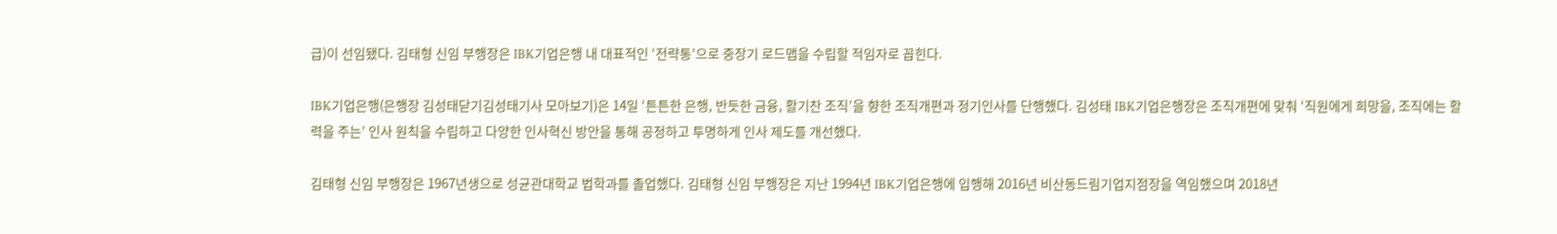급)이 선임됐다. 김태형 신임 부행장은 IBK기업은행 내 대표적인 ‘전략통’으로 중장기 로드맵을 수립할 적임자로 꼽힌다.

IBK기업은행(은행장 김성태닫기김성태기사 모아보기)은 14일 ‘튼튼한 은행, 반듯한 금융, 활기찬 조직’을 향한 조직개편과 정기인사를 단행했다. 김성태 IBK기업은행장은 조직개편에 맞춰 ‘직원에게 희망을, 조직에는 활력을 주는’ 인사 원칙을 수립하고 다양한 인사혁신 방안을 통해 공정하고 투명하게 인사 제도를 개선했다.

김태형 신임 부행장은 1967년생으로 성균관대학교 법학과를 졸업했다. 김태형 신임 부행장은 지난 1994년 IBK기업은행에 입행해 2016년 비산동드림기업지점장을 역임했으며 2018년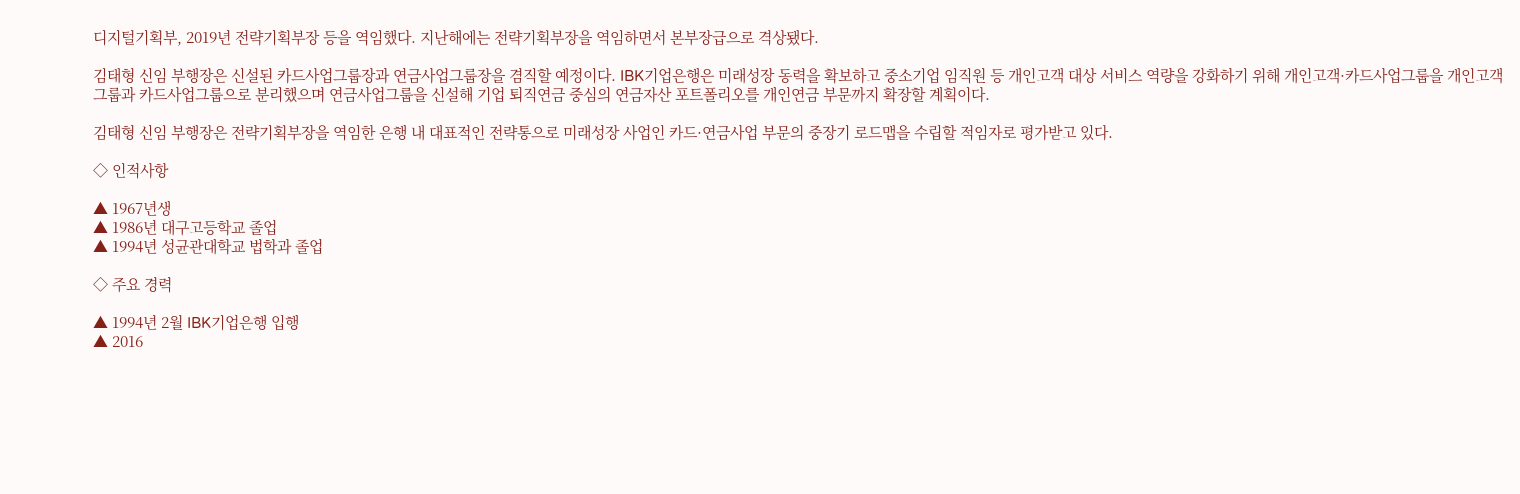디지털기획부, 2019년 전략기획부장 등을 역임했다. 지난해에는 전략기획부장을 역임하면서 본부장급으로 격상됐다.

김태형 신임 부행장은 신설된 카드사업그룹장과 연금사업그룹장을 겸직할 예정이다. IBK기업은행은 미래성장 동력을 확보하고 중소기업 임직원 등 개인고객 대상 서비스 역량을 강화하기 위해 개인고객·카드사업그룹을 개인고객그룹과 카드사업그룹으로 분리했으며 연금사업그룹을 신설해 기업 퇴직연금 중심의 연금자산 포트폴리오를 개인연금 부문까지 확장할 계획이다.

김태형 신임 부행장은 전략기획부장을 역임한 은행 내 대표적인 전략통으로 미래성장 사업인 카드·연금사업 부문의 중장기 로드맵을 수립할 적임자로 평가받고 있다.

◇ 인적사항

▲ 1967년생
▲ 1986년 대구고등학교 졸업
▲ 1994년 성균관대학교 법학과 졸업

◇ 주요 경력

▲ 1994년 2월 IBK기업은행 입행
▲ 2016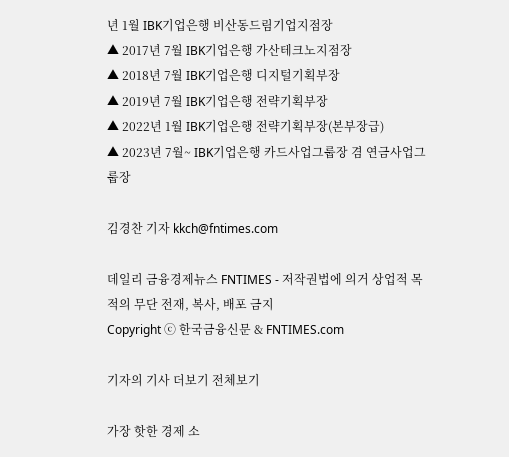년 1월 IBK기업은행 비산동드림기업지점장
▲ 2017년 7월 IBK기업은행 가산테크노지점장
▲ 2018년 7월 IBK기업은행 디지털기획부장
▲ 2019년 7월 IBK기업은행 전략기획부장
▲ 2022년 1월 IBK기업은행 전략기획부장(본부장급)
▲ 2023년 7월~ IBK기업은행 카드사업그룹장 겸 연금사업그룹장

김경찬 기자 kkch@fntimes.com

데일리 금융경제뉴스 FNTIMES - 저작권법에 의거 상업적 목적의 무단 전재, 복사, 배포 금지
Copyright ⓒ 한국금융신문 & FNTIMES.com

기자의 기사 더보기 전체보기

가장 핫한 경제 소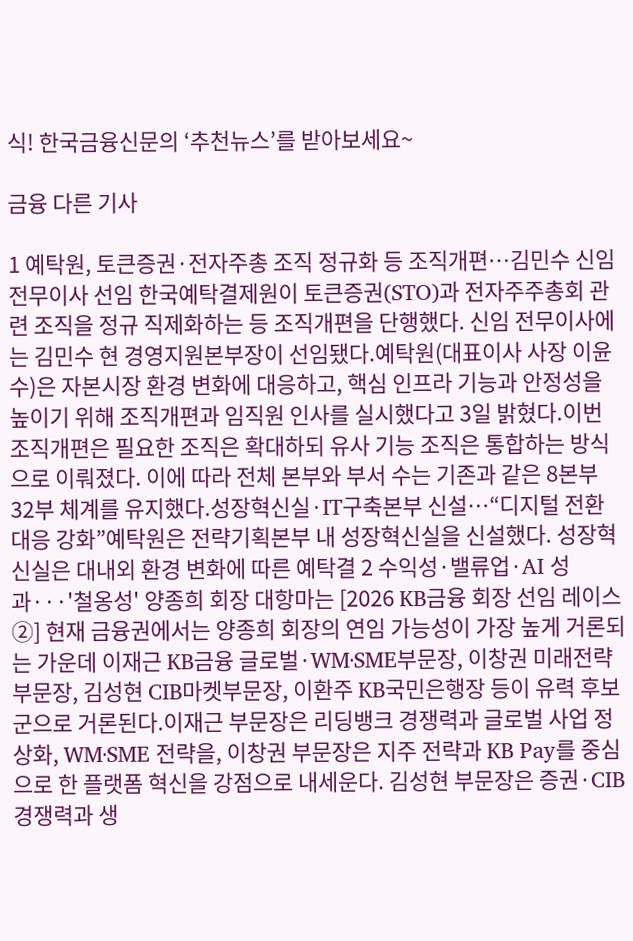식! 한국금융신문의 ‘추천뉴스’를 받아보세요~

금융 다른 기사

1 예탁원, 토큰증권·전자주총 조직 정규화 등 조직개편…김민수 신임 전무이사 선임 한국예탁결제원이 토큰증권(STO)과 전자주주총회 관련 조직을 정규 직제화하는 등 조직개편을 단행했다. 신임 전무이사에는 김민수 현 경영지원본부장이 선임됐다.예탁원(대표이사 사장 이윤수)은 자본시장 환경 변화에 대응하고, 핵심 인프라 기능과 안정성을 높이기 위해 조직개편과 임직원 인사를 실시했다고 3일 밝혔다.이번 조직개편은 필요한 조직은 확대하되 유사 기능 조직은 통합하는 방식으로 이뤄졌다. 이에 따라 전체 본부와 부서 수는 기존과 같은 8본부 32부 체계를 유지했다.성장혁신실·IT구축본부 신설…“디지털 전환 대응 강화”예탁원은 전략기획본부 내 성장혁신실을 신설했다. 성장혁신실은 대내외 환경 변화에 따른 예탁결 2 수익성·밸류업·AI 성과···'철옹성' 양종희 회장 대항마는 [2026 KB금융 회장 선임 레이스②] 현재 금융권에서는 양종희 회장의 연임 가능성이 가장 높게 거론되는 가운데 이재근 KB금융 글로벌·WM·SME부문장, 이창권 미래전략부문장, 김성현 CIB마켓부문장, 이환주 KB국민은행장 등이 유력 후보군으로 거론된다.이재근 부문장은 리딩뱅크 경쟁력과 글로벌 사업 정상화, WM·SME 전략을, 이창권 부문장은 지주 전략과 KB Pay를 중심으로 한 플랫폼 혁신을 강점으로 내세운다. 김성현 부문장은 증권·CIB 경쟁력과 생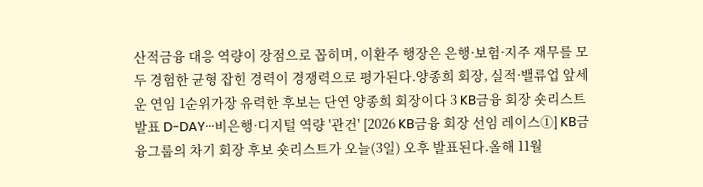산적금융 대응 역량이 장점으로 꼽히며, 이환주 행장은 은행·보험·지주 재무를 모두 경험한 균형 잡힌 경력이 경쟁력으로 평가된다.양종희 회장, 실적·밸류업 앞세운 연임 1순위가장 유력한 후보는 단연 양종희 회장이다 3 KB금융 회장 숏리스트 발표 D-DAY···비은행·디지털 역량 '관건' [2026 KB금융 회장 선임 레이스①] KB금융그룹의 차기 회장 후보 숏리스트가 오늘(3일) 오후 발표된다.올해 11월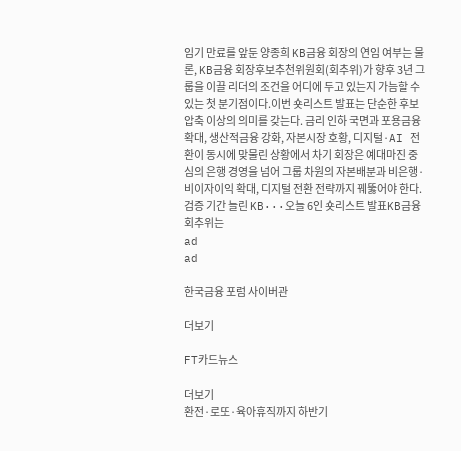임기 만료를 앞둔 양종희 KB금융 회장의 연임 여부는 물론, KB금융 회장후보추천위원회(회추위)가 향후 3년 그룹을 이끌 리더의 조건을 어디에 두고 있는지 가늠할 수 있는 첫 분기점이다.이번 숏리스트 발표는 단순한 후보 압축 이상의 의미를 갖는다. 금리 인하 국면과 포용금융 확대, 생산적금융 강화, 자본시장 호황, 디지털·AI 전환이 동시에 맞물린 상황에서 차기 회장은 예대마진 중심의 은행 경영을 넘어 그룹 차원의 자본배분과 비은행·비이자이익 확대, 디지털 전환 전략까지 꿰뚫어야 한다.검증 기간 늘린 KB···오늘 6인 숏리스트 발표KB금융 회추위는
ad
ad

한국금융 포럼 사이버관

더보기

FT카드뉴스

더보기
환전·로또·육아휴직까지 하반기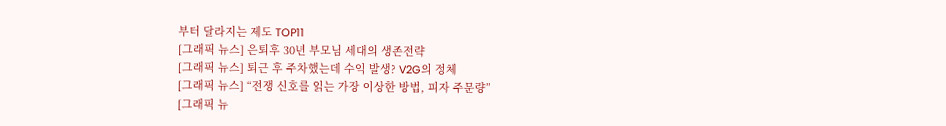부터 달라지는 제도 TOP11
[그래픽 뉴스] 은퇴후 30년 부모님 세대의 생존전략
[그래픽 뉴스] 퇴근 후 주차했는데 수익 발생? V2G의 정체
[그래픽 뉴스] “전쟁 신호를 읽는 가장 이상한 방법, 피자 주문량”
[그래픽 뉴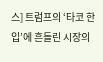스] 트럼프의 ‘타코 한 입’에 흔들린 시장의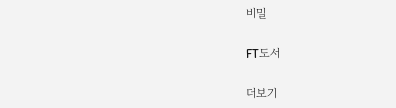비밀

FT도서

더보기